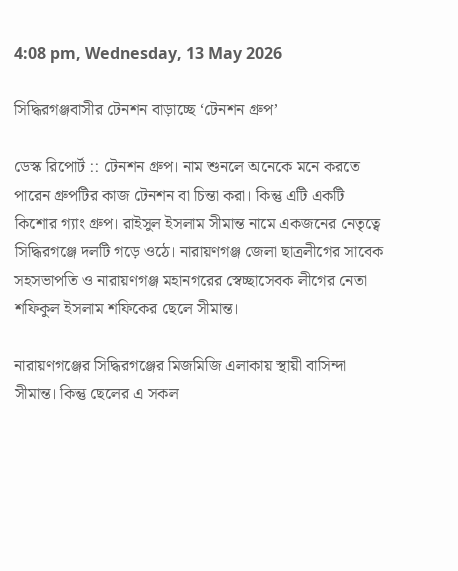4:08 pm, Wednesday, 13 May 2026

সিদ্ধিরগঞ্জবাসীর টেনশন বাড়াচ্ছে ‘টেনশন গ্রুপ’

ডেস্ক রিপোর্ট :: টেনশন গ্রুপ। নাম শুনলে অনেকে মনে করতে পারেন গ্রুপটির কাজ টেনশন বা চিন্তা করা। কিন্তু এটি একটি কিশোর গ্যাং গ্রুপ। রাইসুল ইসলাম সীমান্ত নামে একজনের নেতৃত্বে সিদ্ধিরগঞ্জে দলটি গড়ে ওঠে। নারায়ণগঞ্জ জেলা ছাত্রলীগের সাবেক সহসভাপতি ও নারায়ণগঞ্জ মহানগরের স্বেচ্ছাসেবক লীগের নেতা শফিকুল ইসলাম শফিকের ছেলে সীমান্ত।

নারায়ণগঞ্জের সিদ্ধিরগঞ্জের মিজমিজি এলাকায় স্থায়ী বাসিন্দা সীমান্ত। কিন্তু ছেলের এ সকল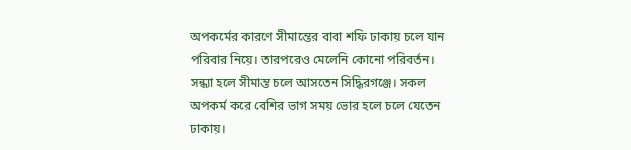অপকর্মের কারণে সীমান্তের বাবা শফি ঢাকায় চলে যান পরিবার নিয়ে। তারপরেও মেলেনি কোনো পরিবর্তন। সন্ধ্যা হলে সীমান্ত চলে আসতেন সিদ্ধিরগঞ্জে। সকল অপকর্ম করে বেশির ভাগ সময় ভোর হলে চলে যেতেন ঢাকায়।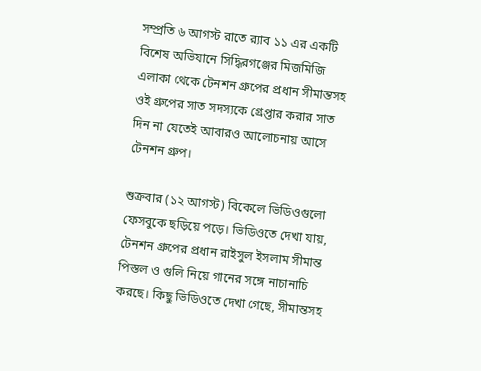সম্প্রতি ৬ আগস্ট রাতে র‍্যাব ১১ এর একটি বিশেষ অভিযানে সিদ্ধিরগঞ্জের মিজমিজি এলাকা থেকে টেনশন গ্রুপের প্রধান সীমান্তসহ ওই গ্রুপের সাত সদস্যকে গ্রেপ্তার করার সাত দিন না যেতেই আবারও আলোচনায় আসে টেনশন গ্রুপ।

শুক্রবার (১২ আগস্ট) বিকেলে ভিডিওগুলো ফেসবুকে ছড়িয়ে পড়ে। ভিডিওতে দেখা যায়, টেনশন গ্রুপের প্রধান রাইসুল ইসলাম সীমান্ত পিস্তল ও গুলি নিয়ে গানের সঙ্গে নাচানাচি করছে। কিছু ভিডিওতে দেখা গেছে, সীমান্তসহ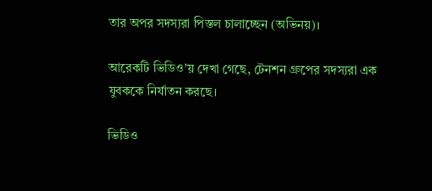তার অপর সদস্যরা পিস্তল চালাচ্ছেন (অভিনয়)।

আরেকটি ভিডিও’য় দেখা গেছে, টেনশন গ্রুপের সদস্যরা এক যুবককে নির্যাতন করছে।

ভিডিও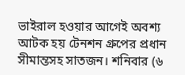ভাইরাল হওয়ার আগেই অবশ্য আটক হয় টেনশন গ্রুপের প্রধান সীমান্তসহ সাতজন। শনিবার (৬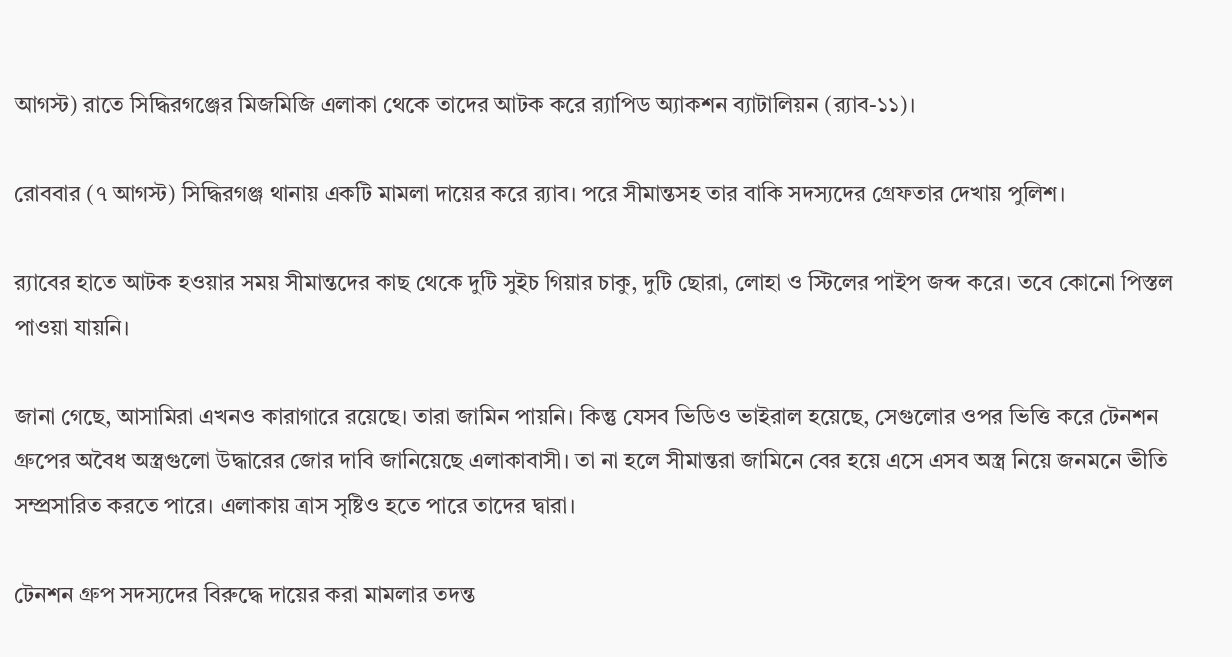আগস্ট) রাতে সিদ্ধিরগঞ্জের মিজমিজি এলাকা থেকে তাদের আটক করে র‌্যাপিড অ্যাকশন ব্যাটালিয়ন (র‌্যাব-১১)।

রোববার (৭ আগস্ট) সিদ্ধিরগঞ্জ থানায় একটি মামলা দায়ের করে র‌্যাব। পরে সীমান্তসহ তার বাকি সদস্যদের গ্রেফতার দেখায় পুলিশ।

র‌্যাবের হাতে আটক হওয়ার সময় সীমান্তদের কাছ থেকে দুটি সুইচ গিয়ার চাকু, দুটি ছোরা, লোহা ও স্টিলের পাইপ জব্দ করে। তবে কোনো পিস্তল পাওয়া যায়নি।

জানা গেছে, আসামিরা এখনও কারাগারে রয়েছে। তারা জামিন পায়নি। কিন্তু যেসব ভিডিও ভাইরাল হয়েছে, সেগুলোর ওপর ভিত্তি করে টেনশন গ্রুপের অবৈধ অস্ত্রগুলো উদ্ধারের জোর দাবি জানিয়েছে এলাকাবাসী। তা না হলে সীমান্তরা জামিনে বের হয়ে এসে এসব অস্ত্র নিয়ে জনমনে ভীতি সম্প্রসারিত করতে পারে। এলাকায় ত্রাস সৃষ্টিও হতে পারে তাদের দ্বারা।

টেনশন গ্রুপ সদস্যদের বিরুদ্ধে দায়ের করা মামলার তদন্ত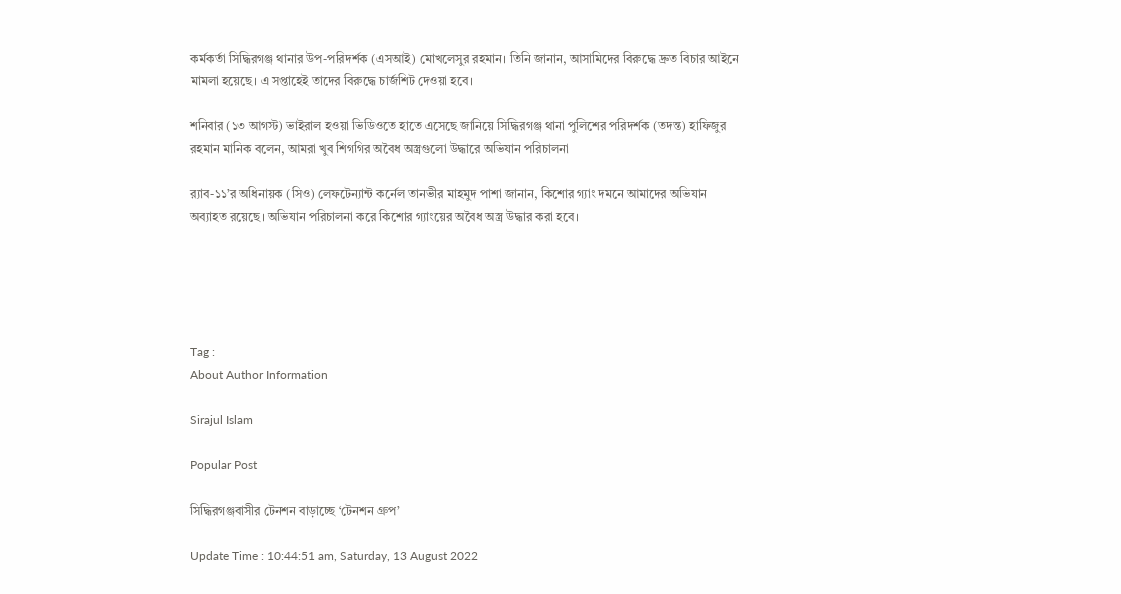কর্মকর্তা সিদ্ধিরগঞ্জ থানার উপ-পরিদর্শক (এসআই) মোখলেসুর রহমান। তিনি জানান, আসামিদের বিরুদ্ধে দ্রুত বিচার আইনে মামলা হয়েছে। এ সপ্তাহেই তাদের বিরুদ্ধে চার্জশিট দেওয়া হবে।

শনিবার (১৩ আগস্ট) ভাইরাল হওয়া ভিডিওতে হাতে এসেছে জানিয়ে সিদ্ধিরগঞ্জ থানা পুলিশের পরিদর্শক (তদন্ত) হাফিজুর রহমান মানিক বলেন, আমরা খুব শিগগির অবৈধ অস্ত্রগুলো উদ্ধারে অভিযান পরিচালনা

র‍্যাব-১১’র অধিনায়ক (সিও) লেফটেন্যান্ট কর্নেল তানভীর মাহমুদ পাশা জানান, কিশোর গ্যাং দমনে আমাদের অভিযান অব্যাহত রয়েছে। অভিযান পরিচালনা করে কিশোর গ্যাংয়ের অবৈধ অস্ত্র উদ্ধার করা হবে।





Tag :
About Author Information

Sirajul Islam

Popular Post

সিদ্ধিরগঞ্জবাসীর টেনশন বাড়াচ্ছে ‘টেনশন গ্রুপ’

Update Time : 10:44:51 am, Saturday, 13 August 2022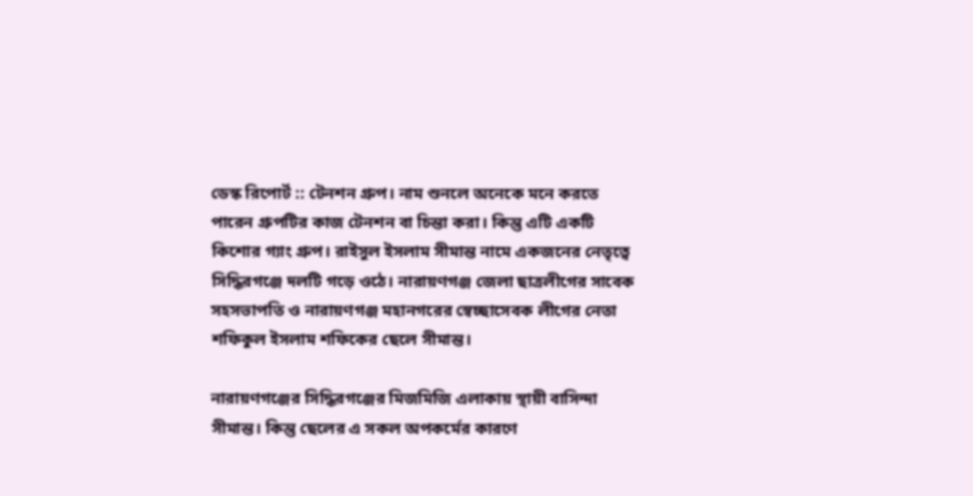ডেস্ক রিপোর্ট :: টেনশন গ্রুপ। নাম শুনলে অনেকে মনে করতে পারেন গ্রুপটির কাজ টেনশন বা চিন্তা করা। কিন্তু এটি একটি কিশোর গ্যাং গ্রুপ। রাইসুল ইসলাম সীমান্ত নামে একজনের নেতৃত্বে সিদ্ধিরগঞ্জে দলটি গড়ে ওঠে। নারায়ণগঞ্জ জেলা ছাত্রলীগের সাবেক সহসভাপতি ও নারায়ণগঞ্জ মহানগরের স্বেচ্ছাসেবক লীগের নেতা শফিকুল ইসলাম শফিকের ছেলে সীমান্ত।

নারায়ণগঞ্জের সিদ্ধিরগঞ্জের মিজমিজি এলাকায় স্থায়ী বাসিন্দা সীমান্ত। কিন্তু ছেলের এ সকল অপকর্মের কারণে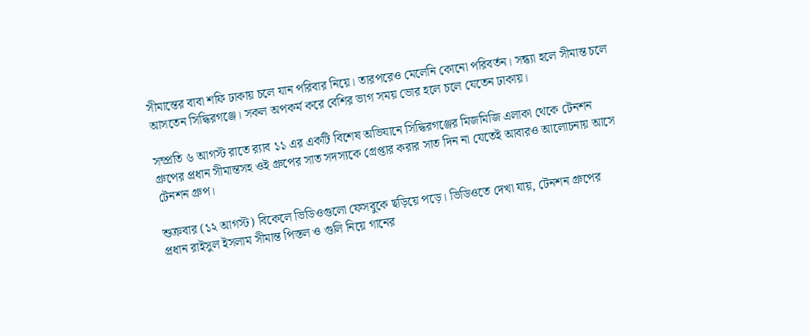সীমান্তের বাবা শফি ঢাকায় চলে যান পরিবার নিয়ে। তারপরেও মেলেনি কোনো পরিবর্তন। সন্ধ্যা হলে সীমান্ত চলে আসতেন সিদ্ধিরগঞ্জে। সকল অপকর্ম করে বেশির ভাগ সময় ভোর হলে চলে যেতেন ঢাকায়।

সম্প্রতি ৬ আগস্ট রাতে র‍্যাব ১১ এর একটি বিশেষ অভিযানে সিদ্ধিরগঞ্জের মিজমিজি এলাকা থেকে টেনশন গ্রুপের প্রধান সীমান্তসহ ওই গ্রুপের সাত সদস্যকে গ্রেপ্তার করার সাত দিন না যেতেই আবারও আলোচনায় আসে টেনশন গ্রুপ।

শুক্রবার (১২ আগস্ট) বিকেলে ভিডিওগুলো ফেসবুকে ছড়িয়ে পড়ে। ভিডিওতে দেখা যায়, টেনশন গ্রুপের প্রধান রাইসুল ইসলাম সীমান্ত পিস্তল ও গুলি নিয়ে গানের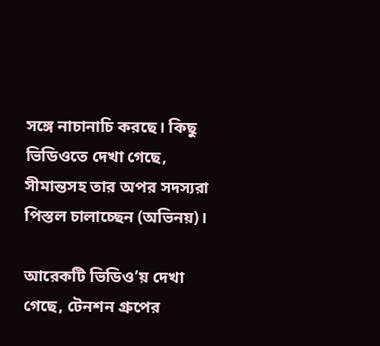সঙ্গে নাচানাচি করছে। কিছু ভিডিওতে দেখা গেছে, সীমান্তসহ তার অপর সদস্যরা পিস্তল চালাচ্ছেন (অভিনয়)।

আরেকটি ভিডিও’য় দেখা গেছে, টেনশন গ্রুপের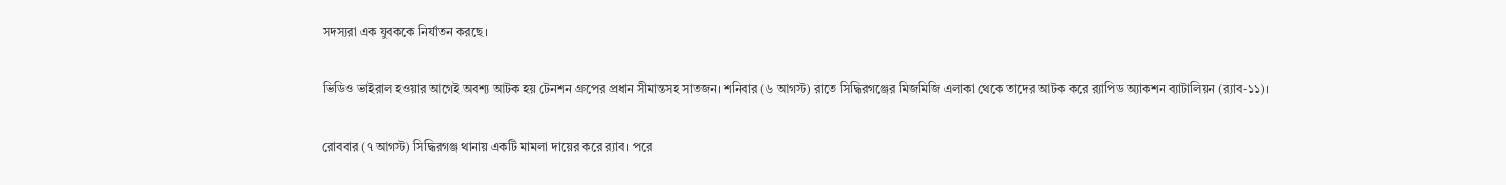সদস্যরা এক যুবককে নির্যাতন করছে।

ভিডিও ভাইরাল হওয়ার আগেই অবশ্য আটক হয় টেনশন গ্রুপের প্রধান সীমান্তসহ সাতজন। শনিবার (৬ আগস্ট) রাতে সিদ্ধিরগঞ্জের মিজমিজি এলাকা থেকে তাদের আটক করে র‌্যাপিড অ্যাকশন ব্যাটালিয়ন (র‌্যাব-১১)।

রোববার (৭ আগস্ট) সিদ্ধিরগঞ্জ থানায় একটি মামলা দায়ের করে র‌্যাব। পরে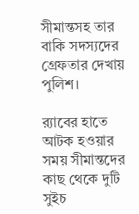সীমান্তসহ তার বাকি সদস্যদের গ্রেফতার দেখায় পুলিশ।

র‌্যাবের হাতে আটক হওয়ার সময় সীমান্তদের কাছ থেকে দুটি সুইচ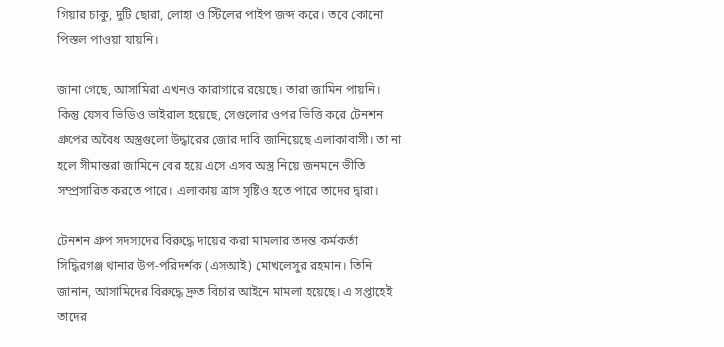গিয়ার চাকু, দুটি ছোরা, লোহা ও স্টিলের পাইপ জব্দ করে। তবে কোনো পিস্তল পাওয়া যায়নি।

জানা গেছে, আসামিরা এখনও কারাগারে রয়েছে। তারা জামিন পায়নি। কিন্তু যেসব ভিডিও ভাইরাল হয়েছে, সেগুলোর ওপর ভিত্তি করে টেনশন গ্রুপের অবৈধ অস্ত্রগুলো উদ্ধারের জোর দাবি জানিয়েছে এলাকাবাসী। তা না হলে সীমান্তরা জামিনে বের হয়ে এসে এসব অস্ত্র নিয়ে জনমনে ভীতি সম্প্রসারিত করতে পারে। এলাকায় ত্রাস সৃষ্টিও হতে পারে তাদের দ্বারা।

টেনশন গ্রুপ সদস্যদের বিরুদ্ধে দায়ের করা মামলার তদন্ত কর্মকর্তা সিদ্ধিরগঞ্জ থানার উপ-পরিদর্শক (এসআই) মোখলেসুর রহমান। তিনি জানান, আসামিদের বিরুদ্ধে দ্রুত বিচার আইনে মামলা হয়েছে। এ সপ্তাহেই তাদের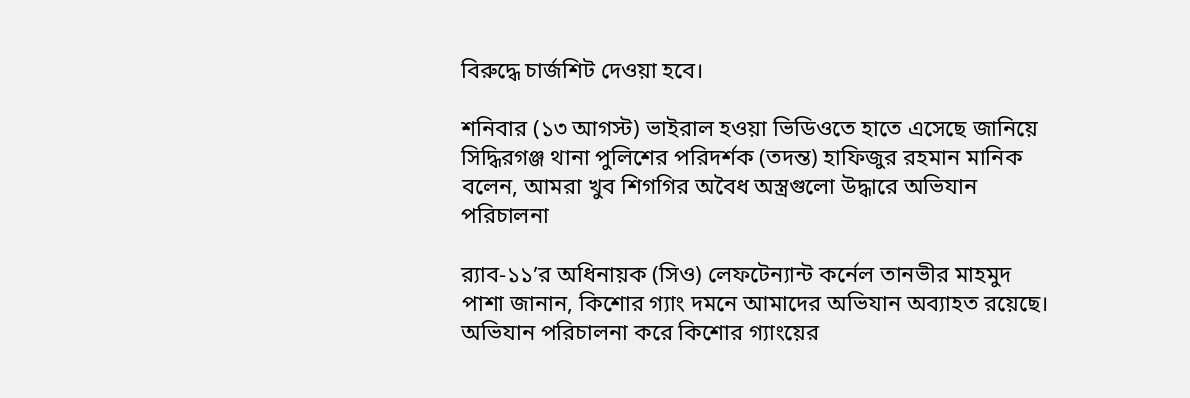বিরুদ্ধে চার্জশিট দেওয়া হবে।

শনিবার (১৩ আগস্ট) ভাইরাল হওয়া ভিডিওতে হাতে এসেছে জানিয়ে সিদ্ধিরগঞ্জ থানা পুলিশের পরিদর্শক (তদন্ত) হাফিজুর রহমান মানিক বলেন, আমরা খুব শিগগির অবৈধ অস্ত্রগুলো উদ্ধারে অভিযান পরিচালনা

র‍্যাব-১১’র অধিনায়ক (সিও) লেফটেন্যান্ট কর্নেল তানভীর মাহমুদ পাশা জানান, কিশোর গ্যাং দমনে আমাদের অভিযান অব্যাহত রয়েছে। অভিযান পরিচালনা করে কিশোর গ্যাংয়ের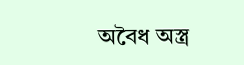অবৈধ অস্ত্র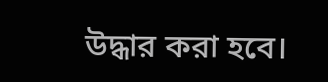উদ্ধার করা হবে।